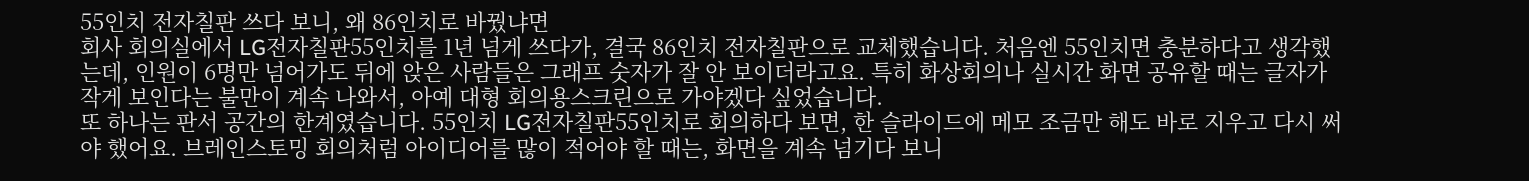55인치 전자칠판 쓰다 보니, 왜 86인치로 바꿨냐면
회사 회의실에서 LG전자칠판55인치를 1년 넘게 쓰다가, 결국 86인치 전자칠판으로 교체했습니다. 처음엔 55인치면 충분하다고 생각했는데, 인원이 6명만 넘어가도 뒤에 앉은 사람들은 그래프 숫자가 잘 안 보이더라고요. 특히 화상회의나 실시간 화면 공유할 때는 글자가 작게 보인다는 불만이 계속 나와서, 아예 대형 회의용스크린으로 가야겠다 싶었습니다.
또 하나는 판서 공간의 한계였습니다. 55인치 LG전자칠판55인치로 회의하다 보면, 한 슬라이드에 메모 조금만 해도 바로 지우고 다시 써야 했어요. 브레인스토밍 회의처럼 아이디어를 많이 적어야 할 때는, 화면을 계속 넘기다 보니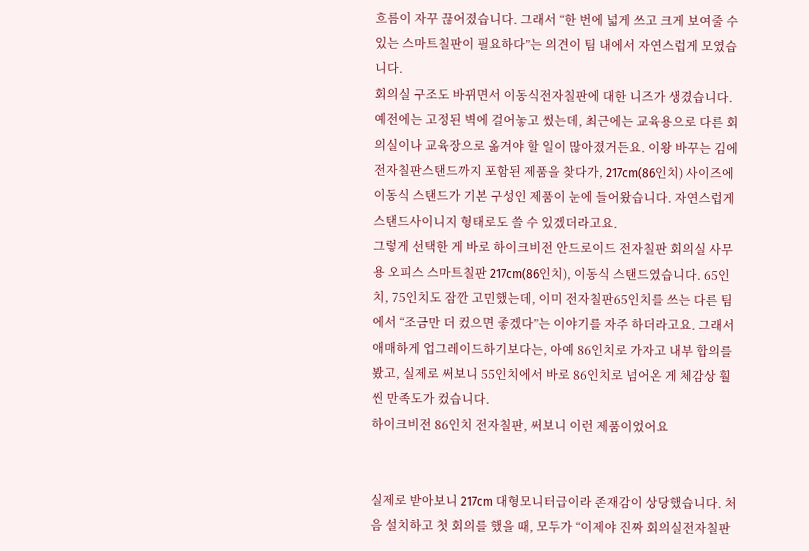흐름이 자꾸 끊어졌습니다. 그래서 “한 번에 넓게 쓰고 크게 보여줄 수 있는 스마트칠판이 필요하다”는 의견이 팀 내에서 자연스럽게 모였습니다.
회의실 구조도 바뀌면서 이동식전자칠판에 대한 니즈가 생겼습니다. 예전에는 고정된 벽에 걸어놓고 썼는데, 최근에는 교육용으로 다른 회의실이나 교육장으로 옮겨야 할 일이 많아졌거든요. 이왕 바꾸는 김에 전자칠판스탠드까지 포함된 제품을 찾다가, 217cm(86인치) 사이즈에 이동식 스탠드가 기본 구성인 제품이 눈에 들어왔습니다. 자연스럽게 스탠드사이니지 형태로도 쓸 수 있겠더라고요.
그렇게 선택한 게 바로 하이크비전 안드로이드 전자칠판 회의실 사무용 오피스 스마트칠판 217cm(86인치), 이동식 스탠드였습니다. 65인치, 75인치도 잠깐 고민했는데, 이미 전자칠판65인치를 쓰는 다른 팀에서 “조금만 더 컸으면 좋겠다”는 이야기를 자주 하더라고요. 그래서 애매하게 업그레이드하기보다는, 아예 86인치로 가자고 내부 합의를 봤고, 실제로 써보니 55인치에서 바로 86인치로 넘어온 게 체감상 훨씬 만족도가 컸습니다.
하이크비전 86인치 전자칠판, 써보니 이런 제품이었어요


실제로 받아보니 217cm 대형모니터급이라 존재감이 상당했습니다. 처음 설치하고 첫 회의를 했을 때, 모두가 “이제야 진짜 회의실전자칠판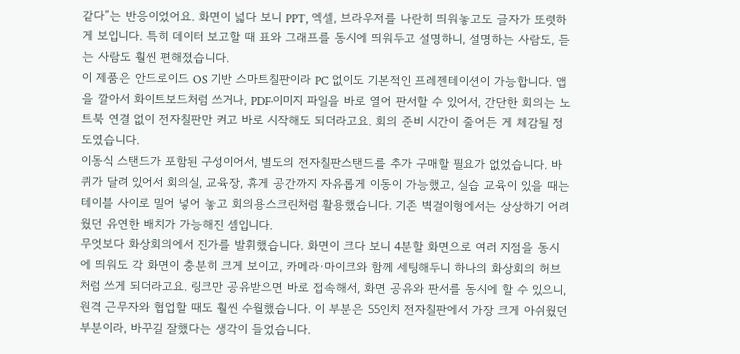같다”는 반응이었어요. 화면이 넓다 보니 PPT, 엑셀, 브라우저를 나란히 띄워놓고도 글자가 또렷하게 보입니다. 특히 데이터 보고할 때 표와 그래프를 동시에 띄워두고 설명하니, 설명하는 사람도, 듣는 사람도 훨씬 편해졌습니다.
이 제품은 안드로이드 OS 기반 스마트칠판이라 PC 없이도 기본적인 프레젠테이션이 가능합니다. 앱을 깔아서 화이트보드처럼 쓰거나, PDF·이미지 파일을 바로 열어 판서할 수 있어서, 간단한 회의는 노트북 연결 없이 전자칠판만 켜고 바로 시작해도 되더라고요. 회의 준비 시간이 줄어든 게 체감될 정도였습니다.
이동식 스탠드가 포함된 구성이어서, 별도의 전자칠판스탠드를 추가 구매할 필요가 없었습니다. 바퀴가 달려 있어서 회의실, 교육장, 휴게 공간까지 자유롭게 이동이 가능했고, 실습 교육이 있을 때는 테이블 사이로 밀어 넣어 놓고 회의용스크린처럼 활용했습니다. 기존 벽걸이형에서는 상상하기 어려웠던 유연한 배치가 가능해진 셈입니다.
무엇보다 화상회의에서 진가를 발휘했습니다. 화면이 크다 보니 4분할 화면으로 여러 지점을 동시에 띄워도 각 화면이 충분히 크게 보이고, 카메라·마이크와 함께 세팅해두니 하나의 화상회의 허브처럼 쓰게 되더라고요. 링크만 공유받으면 바로 접속해서, 화면 공유와 판서를 동시에 할 수 있으니, 원격 근무자와 협업할 때도 훨씬 수월했습니다. 이 부분은 55인치 전자칠판에서 가장 크게 아쉬웠던 부분이라, 바꾸길 잘했다는 생각이 들었습니다.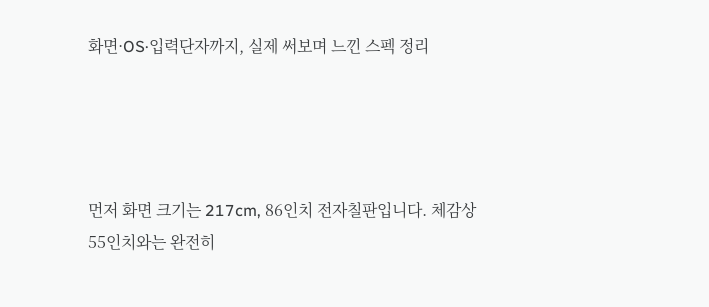화면·OS·입력단자까지, 실제 써보며 느낀 스펙 정리




먼저 화면 크기는 217cm, 86인치 전자칠판입니다. 체감상 55인치와는 완전히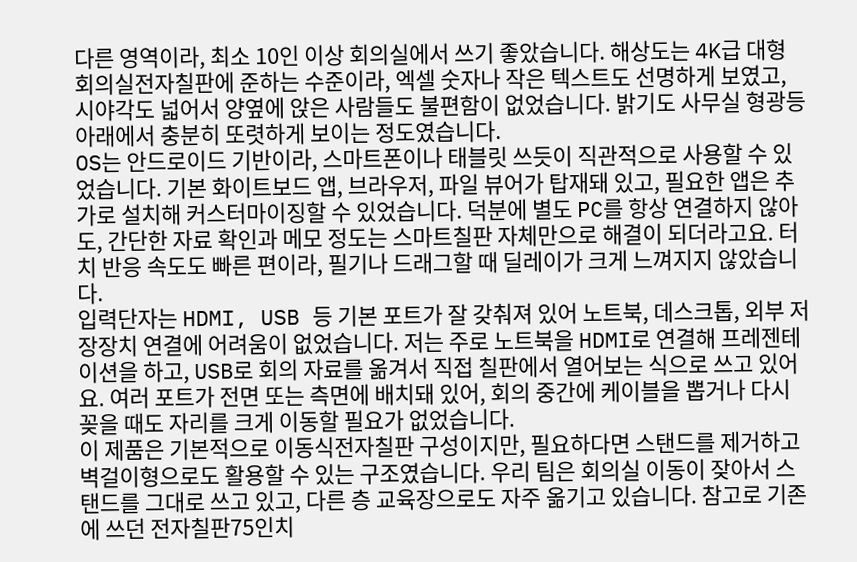다른 영역이라, 최소 10인 이상 회의실에서 쓰기 좋았습니다. 해상도는 4K급 대형 회의실전자칠판에 준하는 수준이라, 엑셀 숫자나 작은 텍스트도 선명하게 보였고, 시야각도 넓어서 양옆에 앉은 사람들도 불편함이 없었습니다. 밝기도 사무실 형광등 아래에서 충분히 또렷하게 보이는 정도였습니다.
OS는 안드로이드 기반이라, 스마트폰이나 태블릿 쓰듯이 직관적으로 사용할 수 있었습니다. 기본 화이트보드 앱, 브라우저, 파일 뷰어가 탑재돼 있고, 필요한 앱은 추가로 설치해 커스터마이징할 수 있었습니다. 덕분에 별도 PC를 항상 연결하지 않아도, 간단한 자료 확인과 메모 정도는 스마트칠판 자체만으로 해결이 되더라고요. 터치 반응 속도도 빠른 편이라, 필기나 드래그할 때 딜레이가 크게 느껴지지 않았습니다.
입력단자는 HDMI, USB 등 기본 포트가 잘 갖춰져 있어 노트북, 데스크톱, 외부 저장장치 연결에 어려움이 없었습니다. 저는 주로 노트북을 HDMI로 연결해 프레젠테이션을 하고, USB로 회의 자료를 옮겨서 직접 칠판에서 열어보는 식으로 쓰고 있어요. 여러 포트가 전면 또는 측면에 배치돼 있어, 회의 중간에 케이블을 뽑거나 다시 꽂을 때도 자리를 크게 이동할 필요가 없었습니다.
이 제품은 기본적으로 이동식전자칠판 구성이지만, 필요하다면 스탠드를 제거하고 벽걸이형으로도 활용할 수 있는 구조였습니다. 우리 팀은 회의실 이동이 잦아서 스탠드를 그대로 쓰고 있고, 다른 층 교육장으로도 자주 옮기고 있습니다. 참고로 기존에 쓰던 전자칠판75인치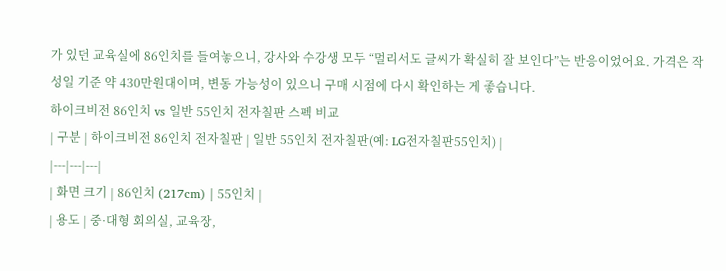가 있던 교육실에 86인치를 들여놓으니, 강사와 수강생 모두 “멀리서도 글씨가 확실히 잘 보인다”는 반응이었어요. 가격은 작성일 기준 약 430만원대이며, 변동 가능성이 있으니 구매 시점에 다시 확인하는 게 좋습니다.
하이크비전 86인치 vs 일반 55인치 전자칠판 스펙 비교
| 구분 | 하이크비전 86인치 전자칠판 | 일반 55인치 전자칠판(예: LG전자칠판55인치) |
|---|---|---|
| 화면 크기 | 86인치 (217cm) | 55인치 |
| 용도 | 중·대형 회의실, 교육장,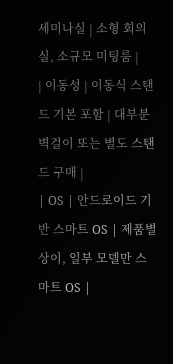세미나실 | 소형 회의실, 소규모 미팅룸 |
| 이동성 | 이동식 스탠드 기본 포함 | 대부분 벽걸이 또는 별도 스탠드 구매 |
| OS | 안드로이드 기반 스마트 OS | 제품별 상이, 일부 모델만 스마트 OS |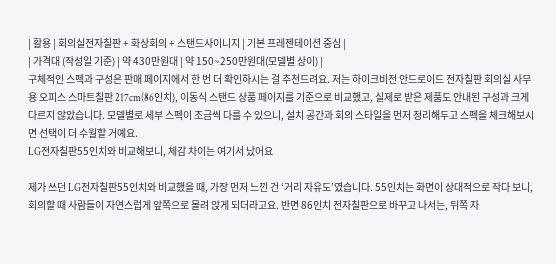| 활용 | 회의실전자칠판 + 화상회의 + 스탠드사이니지 | 기본 프레젠테이션 중심 |
| 가격대 (작성일 기준) | 약 430만원대 | 약 150~250만원대(모델별 상이) |
구체적인 스펙과 구성은 판매 페이지에서 한 번 더 확인하시는 걸 추천드려요. 저는 하이크비전 안드로이드 전자칠판 회의실 사무용 오피스 스마트칠판 217cm(86인치), 이동식 스탠드 상품 페이지를 기준으로 비교했고, 실제로 받은 제품도 안내된 구성과 크게 다르지 않았습니다. 모델별로 세부 스펙이 조금씩 다를 수 있으니, 설치 공간과 회의 스타일을 먼저 정리해두고 스펙을 체크해보시면 선택이 더 수월할 거예요.
LG전자칠판55인치와 비교해보니, 체감 차이는 여기서 났어요

제가 쓰던 LG전자칠판55인치와 비교했을 때, 가장 먼저 느낀 건 ‘거리 자유도’였습니다. 55인치는 화면이 상대적으로 작다 보니, 회의할 때 사람들이 자연스럽게 앞쪽으로 몰려 앉게 되더라고요. 반면 86인치 전자칠판으로 바꾸고 나서는, 뒤쪽 자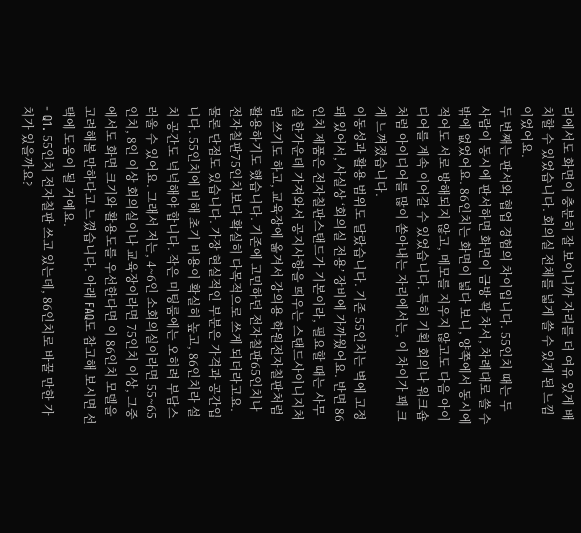리에서도 화면이 충분히 잘 보이니까 자리를 더 여유 있게 배치할 수 있었습니다. 회의실 전체를 넓게 쓸 수 있게 된 느낌이었어요.
두 번째는 판서와 협업 경험의 차이입니다. 55인치 때는 두 사람이 동시에 판서하면 화면이 금방 꽉 차서, 차례대로 쓸 수밖에 없었어요. 86인치는 화면이 넓다 보니, 양쪽에서 동시에 적어도 서로 방해되지 않고, 메모를 지우지 않고도 다음 아이디어를 계속 이어갈 수 있었습니다. 특히 기획 회의나 워크숍처럼 아이디어를 많이 쏟아내는 자리에서는, 이 차이가 꽤 크게 느껴졌습니다.
이동성과 활용 범위도 달랐습니다. 기존 55인치는 벽에 고정돼 있어서, 사실상 ‘회의실 전용’ 장비에 가까웠어요. 반면 86인치 제품은 전자칠판스탠드가 기본이라, 필요할 때는 사무실 한가운데 가져와서 공지사항을 띄우는 스탠드사이니지처럼 쓰기도 하고, 교육장에 옮겨서 강의용 학원전자칠판처럼 활용하기도 했습니다. 기존에 고민하던 전자칠판65인치나 전자칠판75인치보다 확실히 다목적으로 쓰게 되더라고요.
물론 단점도 있습니다. 가장 현실적인 부분은 가격과 공간입니다. 55인치에 비해 초기 비용이 확실히 높고, 86인치라 설치 공간도 넉넉해야 합니다. 작은 미팅룸에는 오히려 부담스러울 수 있어요. 그래서 저는, 4~6인 소회의실이라면 55~65인치, 8인 이상 회의실이나 교육장이라면 75인치 이상, 그중에서도 화면 크기와 활용도를 우선한다면 이 86인치 모델을 고려해볼 만하다고 느꼈습니다. 아래 FAQ도 참고해 보시면 선택에 도움이 될 거예요.
- Q1. 55인치 전자칠판 쓰고 있는데, 86인치로 바꿀 만한 가치가 있을까요?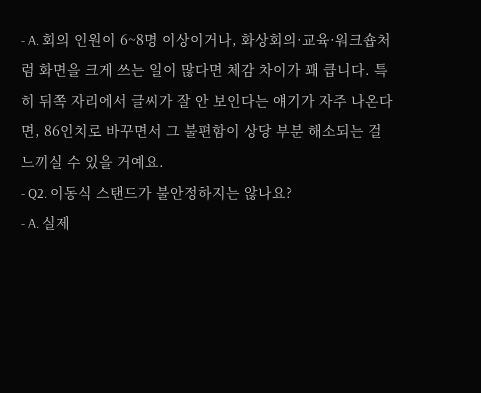- A. 회의 인원이 6~8명 이상이거나, 화상회의·교육·워크숍처럼 화면을 크게 쓰는 일이 많다면 체감 차이가 꽤 큽니다. 특히 뒤쪽 자리에서 글씨가 잘 안 보인다는 얘기가 자주 나온다면, 86인치로 바꾸면서 그 불편함이 상당 부분 해소되는 걸 느끼실 수 있을 거예요.
- Q2. 이동식 스탠드가 불안정하지는 않나요?
- A. 실제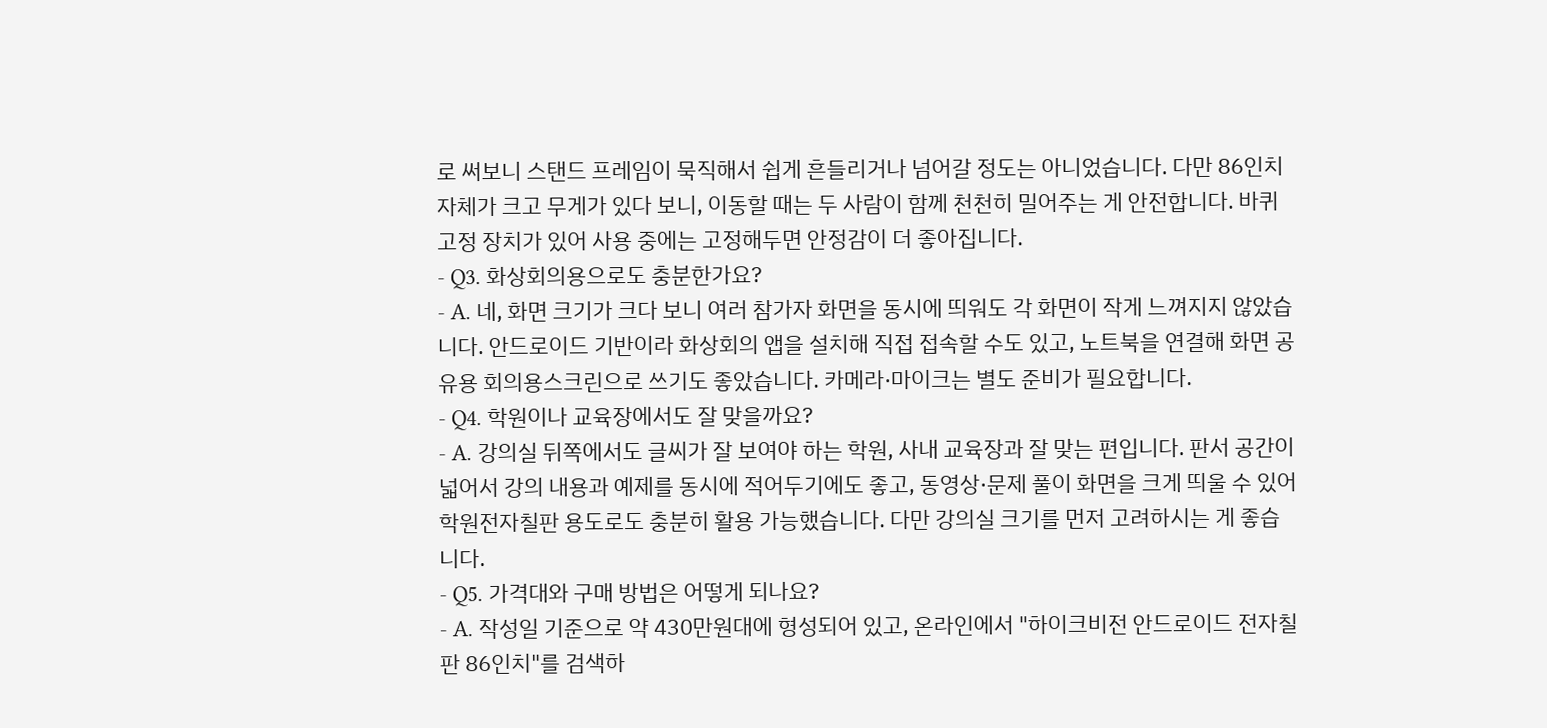로 써보니 스탠드 프레임이 묵직해서 쉽게 흔들리거나 넘어갈 정도는 아니었습니다. 다만 86인치 자체가 크고 무게가 있다 보니, 이동할 때는 두 사람이 함께 천천히 밀어주는 게 안전합니다. 바퀴 고정 장치가 있어 사용 중에는 고정해두면 안정감이 더 좋아집니다.
- Q3. 화상회의용으로도 충분한가요?
- A. 네, 화면 크기가 크다 보니 여러 참가자 화면을 동시에 띄워도 각 화면이 작게 느껴지지 않았습니다. 안드로이드 기반이라 화상회의 앱을 설치해 직접 접속할 수도 있고, 노트북을 연결해 화면 공유용 회의용스크린으로 쓰기도 좋았습니다. 카메라·마이크는 별도 준비가 필요합니다.
- Q4. 학원이나 교육장에서도 잘 맞을까요?
- A. 강의실 뒤쪽에서도 글씨가 잘 보여야 하는 학원, 사내 교육장과 잘 맞는 편입니다. 판서 공간이 넓어서 강의 내용과 예제를 동시에 적어두기에도 좋고, 동영상·문제 풀이 화면을 크게 띄울 수 있어 학원전자칠판 용도로도 충분히 활용 가능했습니다. 다만 강의실 크기를 먼저 고려하시는 게 좋습니다.
- Q5. 가격대와 구매 방법은 어떻게 되나요?
- A. 작성일 기준으로 약 430만원대에 형성되어 있고, 온라인에서 "하이크비전 안드로이드 전자칠판 86인치"를 검색하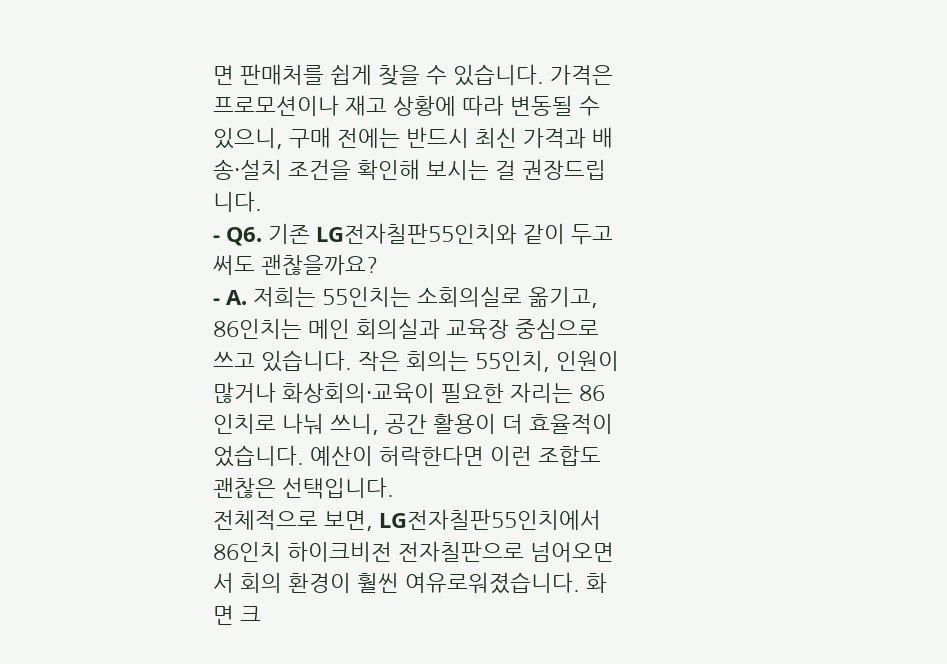면 판매처를 쉽게 찾을 수 있습니다. 가격은 프로모션이나 재고 상황에 따라 변동될 수 있으니, 구매 전에는 반드시 최신 가격과 배송·설치 조건을 확인해 보시는 걸 권장드립니다.
- Q6. 기존 LG전자칠판55인치와 같이 두고 써도 괜찮을까요?
- A. 저희는 55인치는 소회의실로 옮기고, 86인치는 메인 회의실과 교육장 중심으로 쓰고 있습니다. 작은 회의는 55인치, 인원이 많거나 화상회의·교육이 필요한 자리는 86인치로 나눠 쓰니, 공간 활용이 더 효율적이었습니다. 예산이 허락한다면 이런 조합도 괜찮은 선택입니다.
전체적으로 보면, LG전자칠판55인치에서 86인치 하이크비전 전자칠판으로 넘어오면서 회의 환경이 훨씬 여유로워졌습니다. 화면 크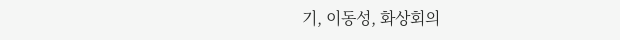기, 이동성, 화상회의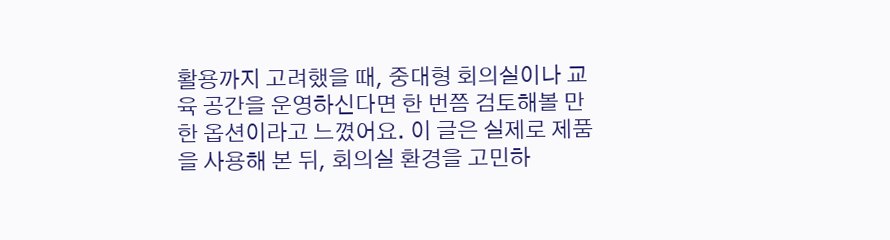활용까지 고려했을 때, 중대형 회의실이나 교육 공간을 운영하신다면 한 번쯤 검토해볼 만한 옵션이라고 느꼈어요. 이 글은 실제로 제품을 사용해 본 뒤, 회의실 환경을 고민하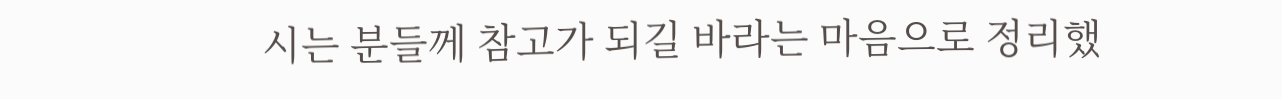시는 분들께 참고가 되길 바라는 마음으로 정리했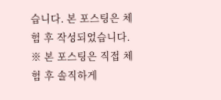습니다. 본 포스팅은 체험 후 작성되었습니다.
※ 본 포스팅은 직접 체험 후 솔직하게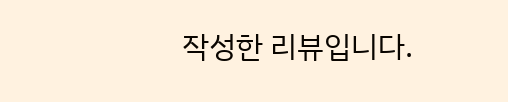작성한 리뷰입니다.